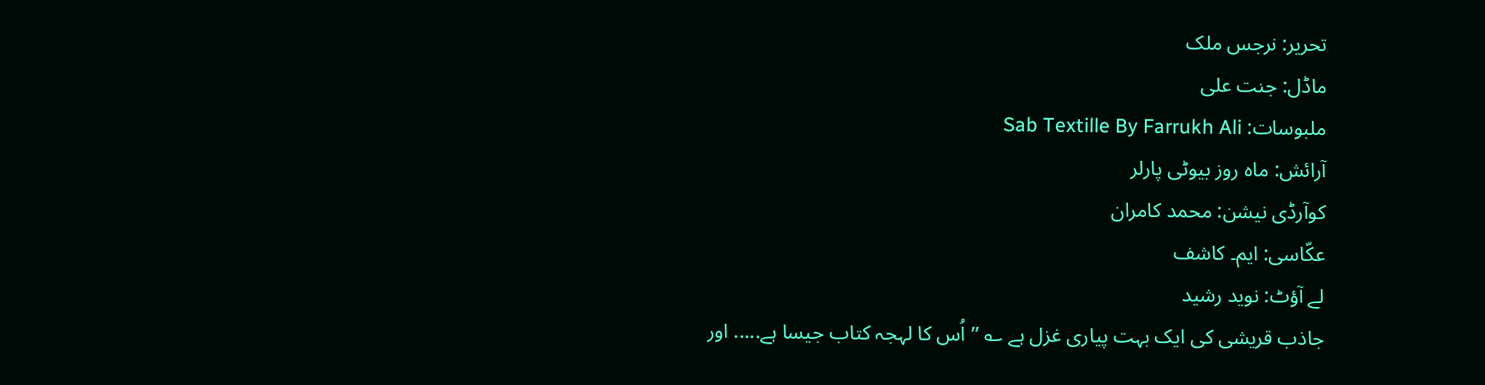تحریر: نرجس ملک
ماڈل: جنت علی
ملبوسات: Sab Textille By Farrukh Ali
آرائش: ماہ روز بیوٹی پارلر
کوآرڈی نیشن: محمد کامران
عکّاسی: ایم۔ کاشف
لے آؤٹ: نوید رشید
جاذب قریشی کی ایک بہت پیاری غزل ہے ؎ ’’اُس کا لہجہ کتاب جیسا ہے..... اور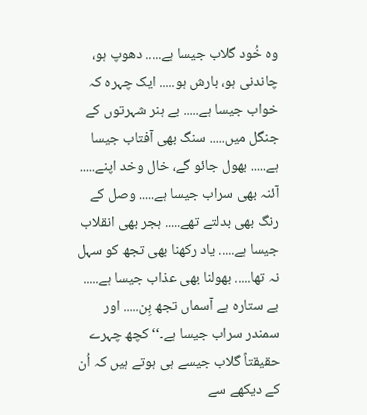وہ خُود گلاب جیسا ہے..... دھوپ ہو، چاندنی ہو، بارش ہو..... ایک چہرہ کہ خواب جیسا ہے..... بے ہنر شہرتوں کے جنگل میں..... سنگ بھی آفتاب جیسا ہے..... بھول جائو گے، خال وخد اپنے..... آئنہ بھی سراب جیسا ہے..... وصل کے رنگ بھی بدلتے تھے..... ہجر بھی انقلاب جیسا ہے..... یاد رکھنا بھی تجھ کو سہل نہ تھا..... بھولنا بھی عذاب جیسا ہے..... بے ستارہ ہے آسماں تجھ بِن..... اور سمندر سراب جیسا ہے۔‘‘ کچھ چہرے حقیقتاً گلاب جیسے ہی ہوتے ہیں کہ اُن کے دیکھے سے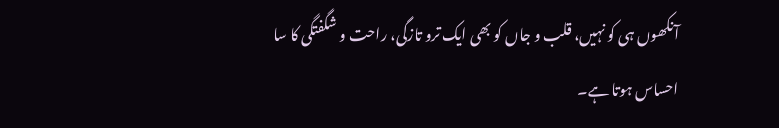آنکھوں ہی کو نہیں، قلب و جاں کو بھی ایک ترو تازگی، راحت و شگفتگی کا سا احساس ہوتا ہے۔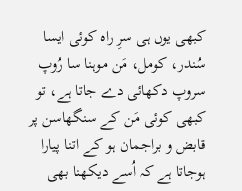کبھی یوں ہی سرِ راہ کوئی ایسا سُندر، کومل، مَن موہنا سا رُوپ سروپ دکھائی دے جاتا ہے، تو کبھی کوئی مَن کے سنگھاسن پر قابض و براجمان ہو کے اتنا پیارا ہوجاتا ہے کہ اُسے دیکھنا بھی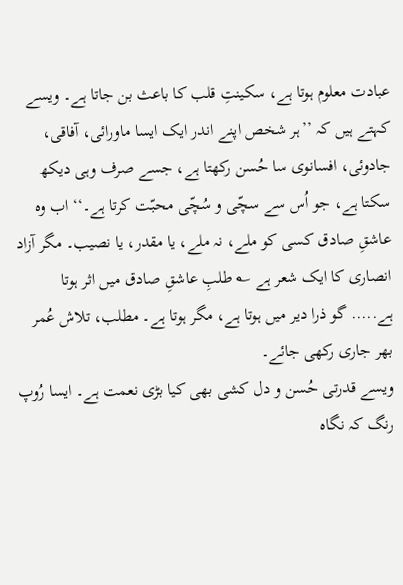عبادت معلوم ہوتا ہے، سکینتِ قلب کا باعث بن جاتا ہے۔ ویسے کہتے ہیں کہ ’’ہر شخص اپنے اندر ایک ایسا ماورائی، آفاقی، جادوئی، افسانوی سا حُسن رکھتا ہے، جسے صرف وہی دیکھ سکتا ہے، جو اُس سے سچّی و سُچّی محبّت کرتا ہے۔‘‘ اب وہ عاشقِ صادق کسی کو ملے، نہ ملے، یا مقدر، یا نصیب۔ مگر آزاد انصاری کا ایک شعر ہے ؎ طلبِ عاشقِ صادق میں اثر ہوتا ہے..... گو ذرا دیر میں ہوتا ہے، مگر ہوتا ہے۔ مطلب، تلاش عُمر بھر جاری رکھی جائے۔
ویسے قدرتی حُسن و دل کشی بھی کیا بڑی نعمت ہے۔ ایسا رُوپ رنگ کہ نگاہ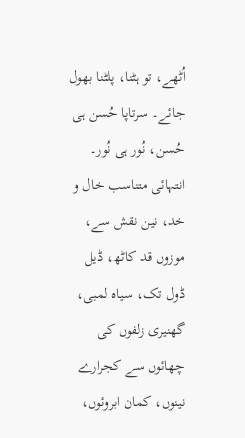اُٹھے، تو ہٹنا، پلٹنا بھول جائے۔ سرتاپا حُسن ہی حُسن، نُور ہی نُور۔ انتہائی متناسب خال و خد، نین نقش سے، موزوں قد کاٹھ، ڈیل ڈول تک، سیاہ لمبی، گھنیری زلفوں کی چھائوں سے کجرارے نینوں، کمان ابروئوں،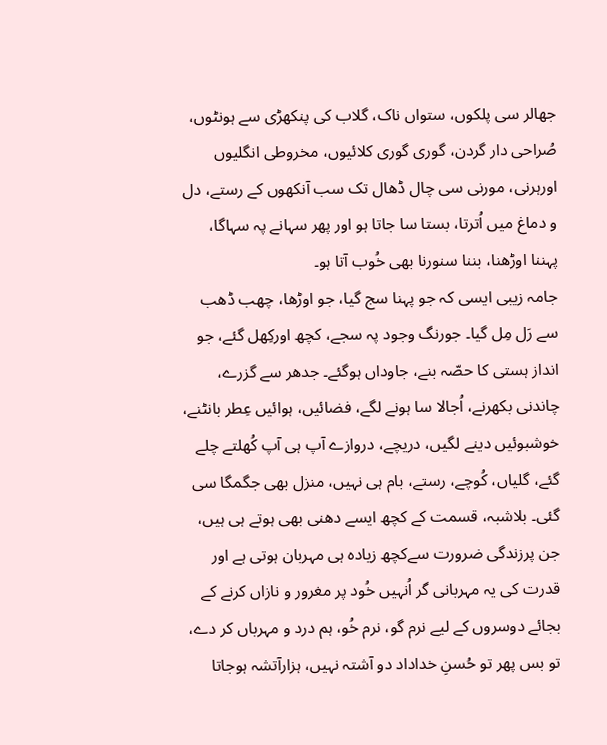جھالر سی پلکوں، ستواں ناک، گلاب کی پنکھڑی سے ہونٹوں، صُراحی دار گردن، گوری گوری کلائیوں، مخروطی انگلیوں اورہرنی، مورنی سی چال ڈھال تک سب آنکھوں کے رستے، دل و دماغ میں اُترتا، بستا سا جاتا ہو اور پھر سہانے پہ سہاگا، پہننا اوڑھنا، بننا سنورنا بھی خُوب آتا ہو۔
جامہ زیبی ایسی کہ جو پہنا سج گیا، جو اوڑھا، چھب ڈھب سے رَل مِل گیا۔ جورنگ وجود پہ سجے، کچھ اورکِھل گئے، جو انداز ہستی کا حصّہ بنے، جاوداں ہوگئے۔ جدھر سے گزرے، چاندنی بکھرنے، اُجالا سا ہونے لگے، فضائیں، ہوائیں عِطر بانٹنے، خوشبوئیں دینے لگیں، دریچے، دروازے آپ ہی آپ کُھلتے چلے گئے، گلیاں، کُوچے، رستے، بام ہی نہیں، منزل بھی جگمگا سی گئی۔ بلاشبہ، قسمت کے کچھ ایسے دھنی بھی ہوتے ہی ہیں، جن پرزندگی ضرورت سےکچھ زیادہ ہی مہربان ہوتی ہے اور قدرت کی یہ مہربانی گر اُنہیں خُود پر مغرور و نازاں کرنے کے بجائے دوسروں کے لیے نرم گو، نرم خُو، ہم درد و مہرباں کر دے، تو بس پھر تو حُسنِ خداداد دو آشتہ نہیں، ہزارآتشہ ہوجاتا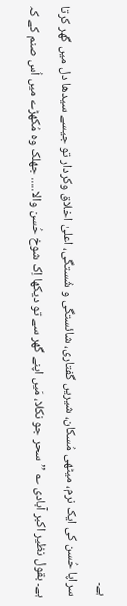ہے۔
سراپا حُسن کی ایک نرم، میٹھی مُسکان، شیریں گفتاری، شائستگی و شُستگی، اعلیٰ اخلاق وکردار تو جیسے سیدھا دل میں گھر کرتا ہے۔ بقول نظیر اکبر آبادی ؎ ’’سحر جو نکلا، مَیں اپنے گھر سے تو دیکھا اِک شوخ حُسن والا..... جھلک وہ مُکھڑے میں اُس صنم کے کہ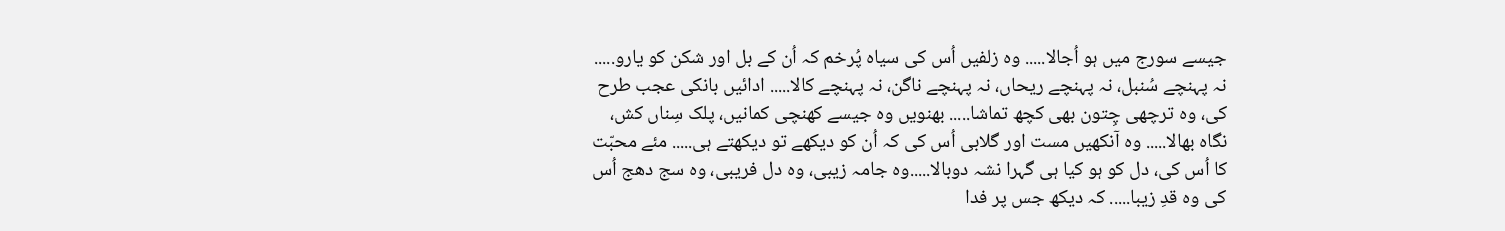جیسے سورج میں ہو اُجالا..... وہ زلفیں اُس کی سیاہ پُرخم کہ اُن کے بل اور شکن کو یارو..... نہ پہنچے سُنبل، نہ پہنچے ریحاں، نہ پہنچے ناگن، نہ پہنچے کالا..... ادائیں بانکی عجب طرح کی، وہ ترچھی چِتون بھی کچھ تماشا..... بھنویں وہ جیسے کھنچی کمانیں، پلک سِناں کش، نگاہ بھالا..... وہ آنکھیں مست اور گلابی اُس کی کہ اُن کو دیکھے تو دیکھتے ہی..... مئے محبّت کا اُس کی، دل کو ہو کیا ہی گہرا نشہ دوبالا.....وہ جامہ زیبی، وہ دل فریبی، وہ سج دھج اُس کی وہ قدِ زیبا..... کہ دیکھ جس پر فدا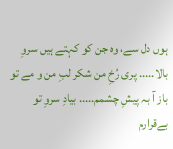ہوں دل سے، وہ جن کو کہتے ہیں سروِ بالا..... پری رُخِ من شکر لبِ من و مے تو باز آ بہ پیشِ چشمم..... بیادِ سروِ تو بےقرارم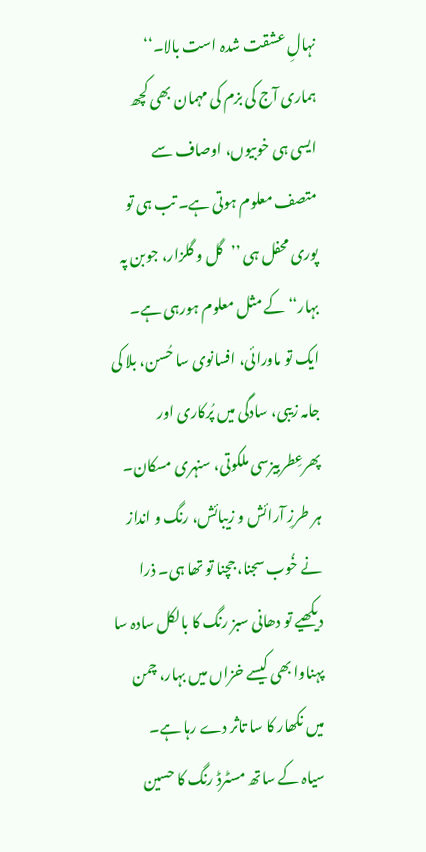نہالِ عشقت شدہ است بالا۔‘‘
ہماری آج کی بزم کی مہمان بھی کچھ ایسی ہی خوبیوں، اوصاف سے متصف معلوم ہوتی ہے۔ تب ہی تو پوری محفل ہی ’’گل و گلزار، جوبن پہ بہار‘‘ کے مثل معلوم ہورہی ہے۔ ایک تو ماورائی، افسانوی سا حُسن، بلا کی جامہ زیبی، سادگی میں پُرکاری اور پھرعِطربیزسی ملکوتی، سنہری مسکان۔ ہر طرزِ آرائش و زیبائش، رنگ و انداز نے خُوب سجنا، جچنا تو تھا ہی۔ ذرا دیکھیے تو دھانی سبز رنگ کا بالکل سادہ سا پہناوا بھی کیسے خزاں میں بہار، چمن میں نکھار کا سا تاثر دے رہا ہے۔
سیاہ کے ساتھ مسٹرڈ رنگ کا حسین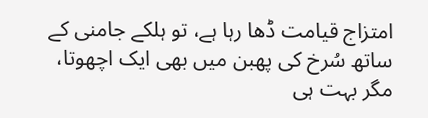امتزاج قیامت ڈھا رہا ہے، تو ہلکے جامنی کے ساتھ سُرخ کی پھبن میں بھی ایک اچھوتا، مگر بہت ہی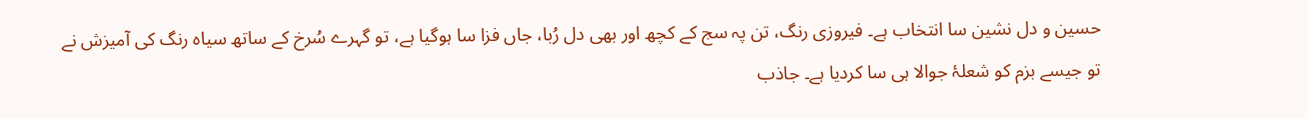حسین و دل نشین سا انتخاب ہے۔ فیروزی رنگ، تن پہ سج کے کچھ اور بھی دل رُبا، جاں فزا سا ہوگیا ہے، تو گہرے سُرخ کے ساتھ سیاہ رنگ کی آمیزش نے تو جیسے بزم کو شعلۂ جوالا ہی سا کردیا ہے۔ جاذب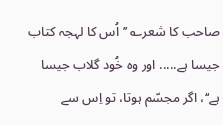صاحب کا شعر؎ ’’اُس کا لہجہ کتاب جیسا ہے..... اور وہ خُود گلاب جیسا ہے‘‘، اگر مجسّم ہوتا، تو اِس سے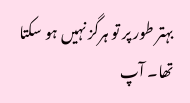بہتر طور پر تو ہرگز نہیں ہو سکتا تھا۔ آپ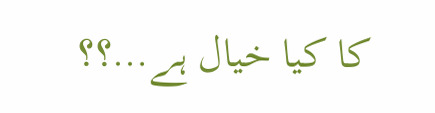کا کیا خیال ہے…؟؟